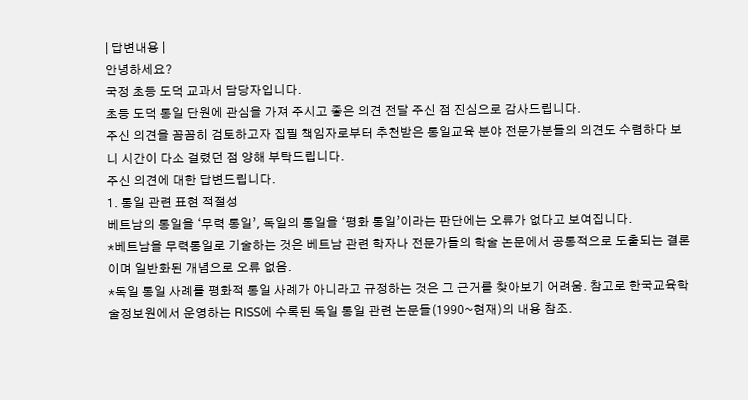| 답변내용 |
안녕하세요?
국정 초등 도덕 교과서 담당자입니다.
초등 도덕 통일 단원에 관심을 가져 주시고 좋은 의견 전달 주신 점 진심으로 감사드립니다.
주신 의견을 꼼꼼히 검토하고자 집필 책임자로부터 추천받은 통일교육 분야 전문가분들의 의견도 수렴하다 보니 시간이 다소 걸렸던 점 양해 부탁드립니다.
주신 의견에 대한 답변드립니다.
1. 통일 관련 표현 적절성
베트남의 통일을 ‘무력 통일’, 독일의 통일을 ‘평화 통일’이라는 판단에는 오류가 없다고 보여집니다.
*베트남을 무력통일로 기술하는 것은 베트남 관련 학자나 전문가들의 학술 논문에서 공통적으로 도출되는 결론이며 일반화된 개념으로 오류 없음.
*독일 통일 사례를 평화적 통일 사례가 아니라고 규정하는 것은 그 근거를 찾아보기 어려움. 참고로 한국교육학술정보원에서 운영하는 RISS에 수록된 독일 통일 관련 논문들(1990~현재)의 내용 참조.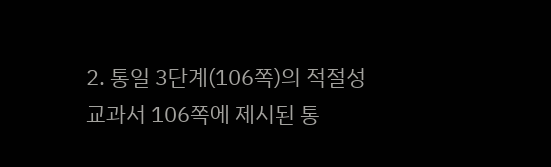2. 통일 3단계(106쪽)의 적절성
교과서 106쪽에 제시된 통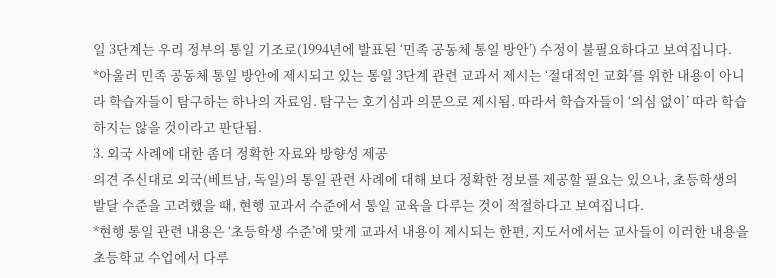일 3단계는 우리 정부의 통일 기조로(1994년에 발표된 ‘민족 공동체 통일 방안’) 수정이 불필요하다고 보여집니다.
*아울러 민족 공동체 통일 방안에 제시되고 있는 통일 3단계 관련 교과서 제시는 ‘절대적인 교화’를 위한 내용이 아니라 학습자들이 탐구하는 하나의 자료임. 탐구는 호기심과 의문으로 제시됨. 따라서 학습자들이 ‘의심 없이’ 따라 학습하지는 않을 것이라고 판단됨.
3. 외국 사례에 대한 좀더 정확한 자료와 방향성 제공
의견 주신대로 외국(베트남, 독일)의 통일 관련 사례에 대해 보다 정확한 정보를 제공할 필요는 있으나, 초등학생의 발달 수준을 고려했을 때, 현행 교과서 수준에서 통일 교육을 다루는 것이 적절하다고 보여집니다.
*현행 통일 관련 내용은 ‘초등학생 수준’에 맞게 교과서 내용이 제시되는 한편, 지도서에서는 교사들이 이러한 내용을 초등학교 수업에서 다루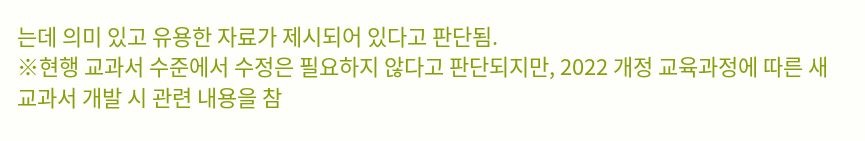는데 의미 있고 유용한 자료가 제시되어 있다고 판단됨.
※현행 교과서 수준에서 수정은 필요하지 않다고 판단되지만, 2022 개정 교육과정에 따른 새 교과서 개발 시 관련 내용을 참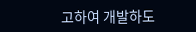고하여 개발하도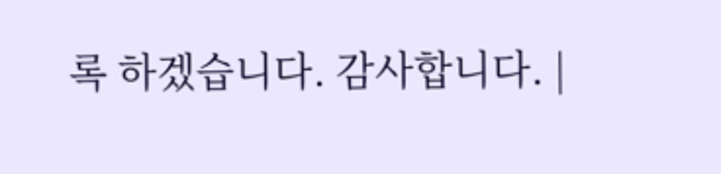록 하겠습니다. 감사합니다. |